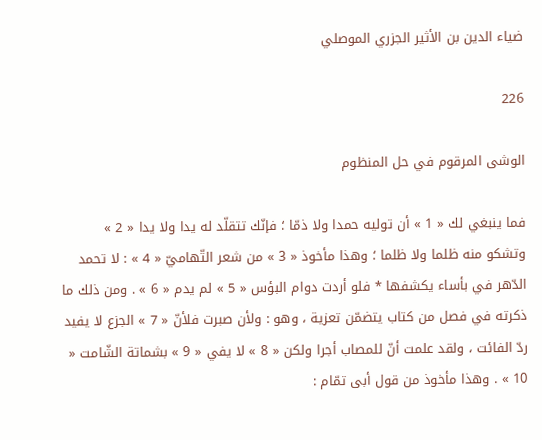ضياء الدين بن الأثير الجزري الموصلي

226

الوشى المرقوم في حل المنظوم

فما ينبغي لك « 1 » أن توليه حمدا ولا ذمّا ؛ فإنّك تتقلّد له يدا ولا يدا « 2 » وتشكو منه ظلما ولا ظلما ؛ وهذا مأخوذ « 3 » من شعر التّهاميّ « 4 » : لا تحمد الدّهر في بأساء يكشفها * فلو أردت دوام البؤس « 5 » لم يدم « 6 » . ومن ذلك ما ذكرته في فصل من كتاب يتضمّن تعزية ، وهو : ولأن صبرت فلأنّ « 7 » الجزع لا يفيد ردّ الفائت ، ولقد علمت أنّ للمصاب أجرا ولكن « 8 » لا يفي « 9 » بشماتة الشّامت « 10 » . وهذا مأخوذ من قول أبى تمّام :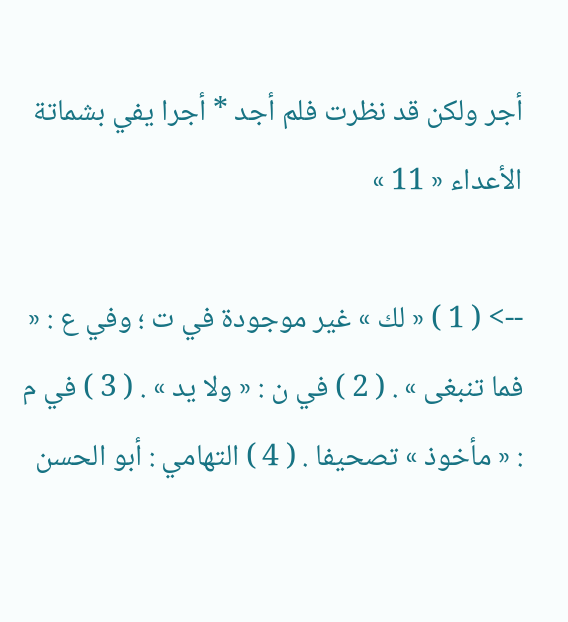أجر ولكن قد نظرت فلم أجد * أجرا يفي بشماتة الأعداء « 11 »

--> ( 1 ) « لك » غير موجودة في ت ؛ وفي ع : « فما تنبغى » . ( 2 ) في ن : « ولا يد » . ( 3 ) في م : « مأخوذ » تصحيفا . ( 4 ) التهامي : أبو الحسن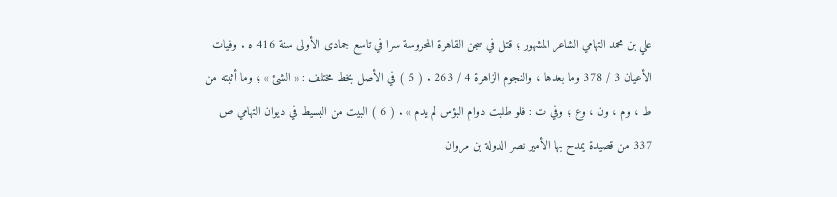علي بن محمد التهامي الشاعر المشهور ؛ قتل في سجن القاهرة المحروسة سرا في تاسع جمادى الأولى سنة 416 ه . وفيات الأعيان 3 / 378 وما بعدها ، والنجوم الزاهرة 4 / 263 . ( 5 ) في الأصل بخط مختلف : « الشئ » ؛ وما أثبته من ط ، وم ، ون ، وع ؛ وفي ت : فلو طلبت دوام البؤس لم يدم » . ( 6 ) البيت من البسيط في ديوان التهامي ص 337 من قصيدة يمدح بها الأمير نصر الدولة بن مروان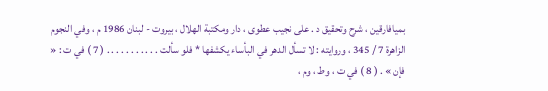بميافارقين ، شرح وتحقيق د . على نجيب عطوى ، دار ومكتبة الهلال ، بيروت - لبنان 1986 م ، وفي النجوم الزاهرة 7 / 345 ، وروايته : لا تسأل الدهر في البأساء يكشفها * فلو سألت . . . . . . . . . . . ( 7 ) في ت : « فإن » . ( 8 ) في ت ، وط ، وم ،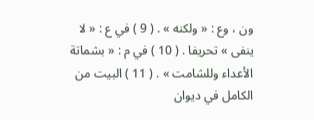ون ، وع : « ولكنه » . ( 9 ) في ع : « لا ينفى » تحريفا . ( 10 ) في م : « بشماتة الأعداء وللشامت » . ( 11 ) البيت من الكامل في ديوان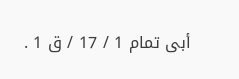أبى تمام 1 / 17 / ق 1 .